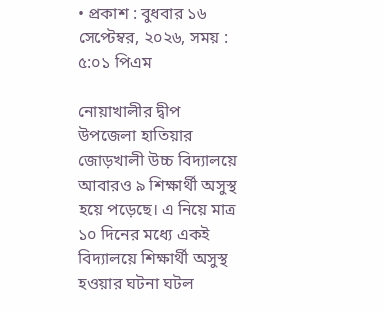• প্রকাশ : বুধবার ১৬ সেপ্টেম্বর, ২০২৬, সময় : ৫:০১ পিএম

নোয়াখালীর দ্বীপ উপজেলা হাতিয়ার জোড়খালী উচ্চ বিদ্যালয়ে আবারও ৯ শিক্ষার্থী অসুস্থ হয়ে পড়েছে। এ নিয়ে মাত্র ১০ দিনের মধ্যে একই বিদ্যালয়ে শিক্ষার্থী অসুস্থ হওয়ার ঘটনা ঘটল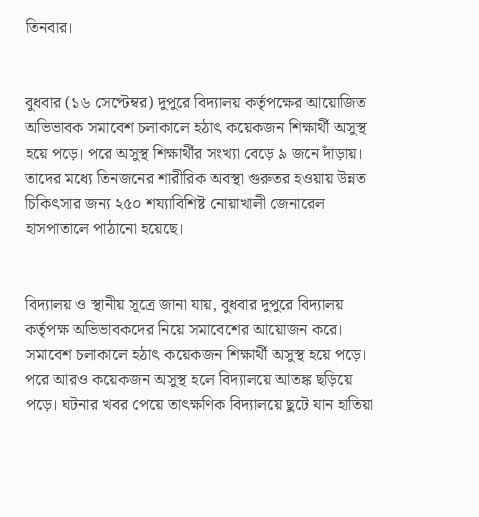তিনবার।


বুধবার (১৬ সেপ্টেম্বর) দুপুরে বিদ্যালয় কর্তৃপক্ষের আয়োজিত অভিভাবক সমাবেশ চলাকালে হঠাৎ কয়েকজন শিক্ষার্থী অসুস্থ হয়ে পড়ে। পরে অসুস্থ শিক্ষার্থীর সংখ্যা বেড়ে ৯ জনে দাঁড়ায়। তাদের মধ্যে তিনজনের শারীরিক অবস্থা গুরুতর হওয়ায় উন্নত চিকিৎসার জন্য ২৫০ শয্যাবিশিষ্ট নোয়াখালী জেনারেল হাসপাতালে পাঠানো হয়েছে।


বিদ্যালয় ও স্থানীয় সূত্রে জানা যায়, বুধবার দুপুরে বিদ্যালয় কর্তৃপক্ষ অভিভাবকদের নিয়ে সমাবেশের আয়োজন করে। সমাবেশ চলাকালে হঠাৎ কয়েকজন শিক্ষার্থী অসুস্থ হয়ে পড়ে। পরে আরও কয়েকজন অসুস্থ হলে বিদ্যালয়ে আতঙ্ক ছড়িয়ে পড়ে। ঘটনার খবর পেয়ে তাৎক্ষণিক বিদ্যালয়ে ছুটে যান হাতিয়া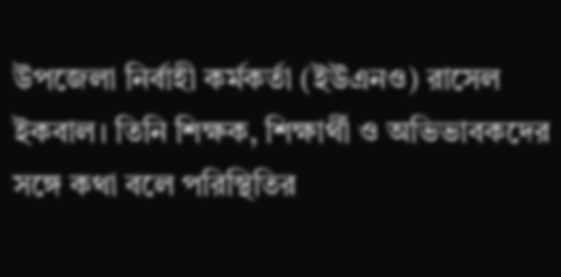উপজেলা নির্বাহী কর্মকর্তা (ইউএনও) রাসেল ইকবাল। তিনি শিক্ষক, শিক্ষার্থী ও অভিভাবকদের সঙ্গে কথা বলে পরিস্থিতির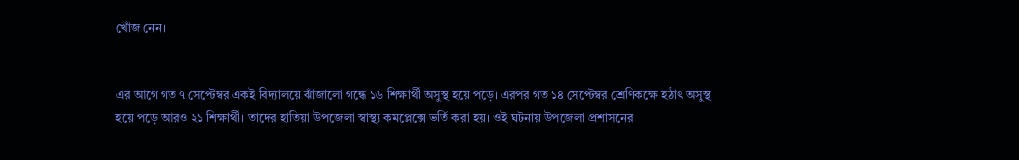খোঁজ নেন।


এর আগে গত ৭ সেপ্টেম্বর একই বিদ্যালয়ে ঝাঁজালো গন্ধে ১৬ শিক্ষার্থী অসুস্থ হয়ে পড়ে। এরপর গত ১৪ সেপ্টেম্বর শ্রেণিকক্ষে হঠাৎ অসুস্থ হয়ে পড়ে আরও ২১ শিক্ষার্থী। তাদের হাতিয়া উপজেলা স্বাস্থ্য কমপ্লেক্সে ভর্তি করা হয়। ওই ঘটনায় উপজেলা প্রশাসনের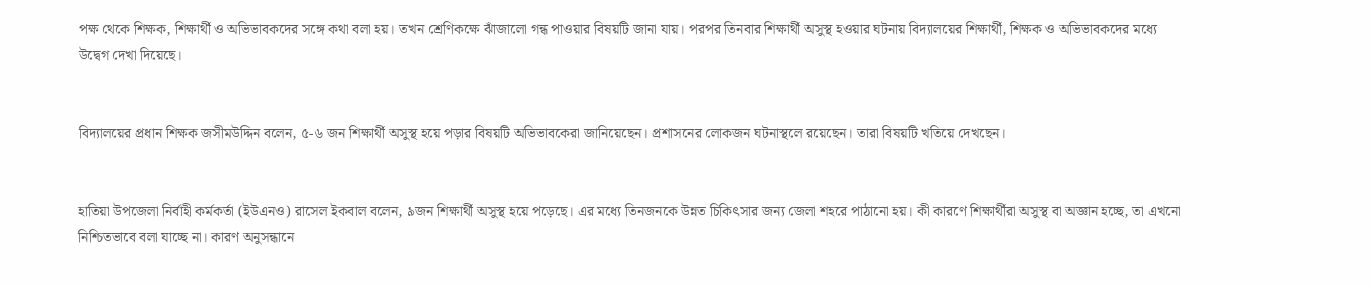পক্ষ থেকে শিক্ষক, শিক্ষার্থী ও অভিভাবকদের সঙ্গে কথা বলা হয়। তখন শ্রেণিকক্ষে ঝাঁজালো গন্ধ পাওয়ার বিষয়টি জানা যায়। পরপর তিনবার শিক্ষার্থী অসুস্থ হওয়ার ঘটনায় বিদ্যালয়ের শিক্ষার্থী, শিক্ষক ও অভিভাবকদের মধ্যে উদ্বেগ দেখা দিয়েছে।


বিদ্যালয়ের প্রধান শিক্ষক জসীমউদ্দিন বলেন, ৫-৬ জন শিক্ষার্থী অসুস্থ হয়ে পড়ার বিষয়টি অভিভাবকেরা জানিয়েছেন। প্রশাসনের লোকজন ঘটনাস্থলে রয়েছেন। তারা বিষয়টি খতিয়ে দেখছেন।


হাতিয়া উপজেলা নির্বাহী কর্মকর্তা (ইউএনও) রাসেল ইকবাল বলেন, ৯জন শিক্ষার্থী অসুস্থ হয়ে পড়েছে। এর মধ্যে তিনজনকে উন্নত চিকিৎসার জন্য জেলা শহরে পাঠানো হয়। কী কারণে শিক্ষার্থীরা অসুস্থ বা অজ্ঞান হচ্ছে, তা এখনো নিশ্চিতভাবে বলা যাচ্ছে না। কারণ অনুসন্ধানে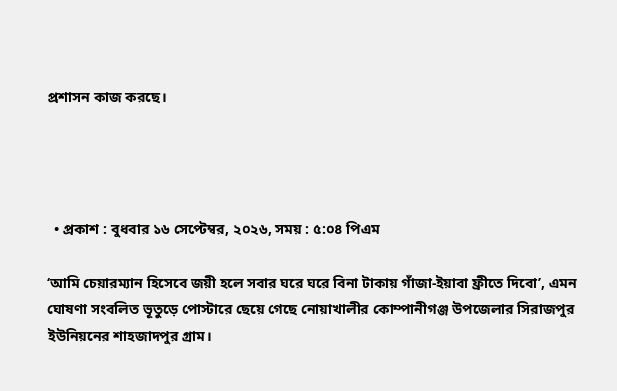প্রশাসন কাজ করছে।




  • প্রকাশ : বুধবার ১৬ সেপ্টেম্বর, ২০২৬, সময় : ৫:০৪ পিএম

‘আমি চেয়ারম্যান হিসেবে জয়ী হলে সবার ঘরে ঘরে বিনা টাকায় গাঁজা-ইয়াবা ফ্রীতে দিবো’, এমন ঘোষণা সংবলিত ভূতুড়ে পোস্টারে ছেয়ে গেছে নোয়াখালীর কোম্পানীগঞ্জ উপজেলার সিরাজপুর ইউনিয়নের শাহজাদপুর গ্রাম।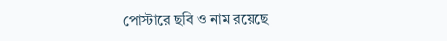পোস্টারে ছবি ও নাম রয়েছে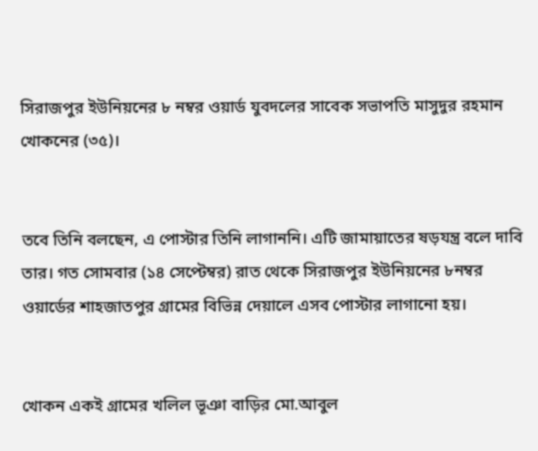সিরাজপুর ইউনিয়নের ৮ নম্বর ওয়ার্ড যুবদলের সাবেক সভাপতি মাসুদুর রহমান খোকনের (৩৫)।


তবে তিনি বলছেন, এ পোস্টার তিনি লাগাননি। এটি জামায়াতের ষড়যন্ত্র বলে দাবি তার। গত সোমবার (১৪ সেপ্টেম্বর) রাত থেকে সিরাজপুর ইউনিয়নের ৮নম্বর ওয়ার্ডের শাহজাতপুর গ্রামের বিভিন্ন দেয়ালে এসব পোস্টার লাগানো হয়।


খোকন একই গ্রামের খলিল ভূঞা বাড়ির মো.আবুল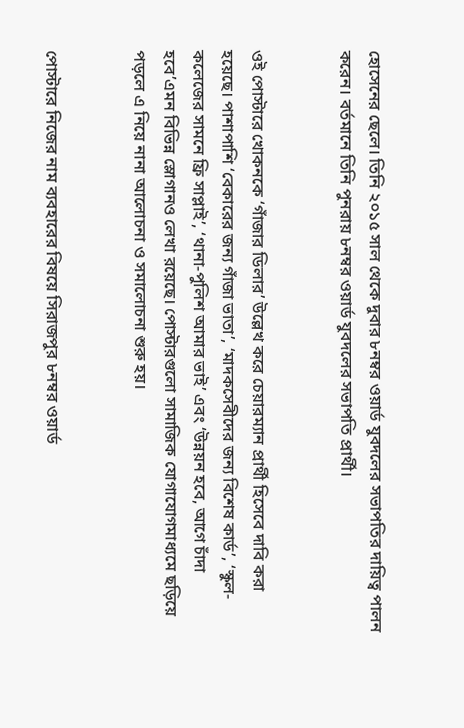হোসেনের ছেলে। তিনি ২০১৫ সাল থেকে দুবার ৮নম্বর ওয়ার্ড যুবদলের সভাপতির দায়িত্ব পালন করেন। বর্তমানে তিনি পুনরায় ৮নম্বর ওয়ার্ড যুবদলের সভাপতি প্রার্থী।


ওই পোস্টারে খোকনকে ‘গাঁজার ডিলার’ উল্লেখ করে চেয়ারম্যান প্রার্থী হিসেবে দাবি করা হয়েছে। পাশাপাশি ‘বেকারের জন্য গাঁজা ভাতা’, ‘মাদকসেবীদের জন্য বিশেষ কার্ড’, ‘স্কুল-কলেজের সামনে ফ্রি সাপ্লাই’, ‘থানা-পুলিশ আমার ভাই’ এবং ‘উন্নয়ন হবে, আগে চাঁদা হবে’এমন বিভিন্ন স্লোগানও লেখা রয়েছে। পোস্টারগুলো সামাজিক যোগাযোগমাধ্যমে ছড়িয়ে পড়লে এ নিয়ে নানা আলোচনা ও সমালোচনা শুরু হয়।


পোস্টারে নিজের নাম ব্যবহারের বিষয়ে সিরাজপুর ৮নম্বর ওয়ার্ড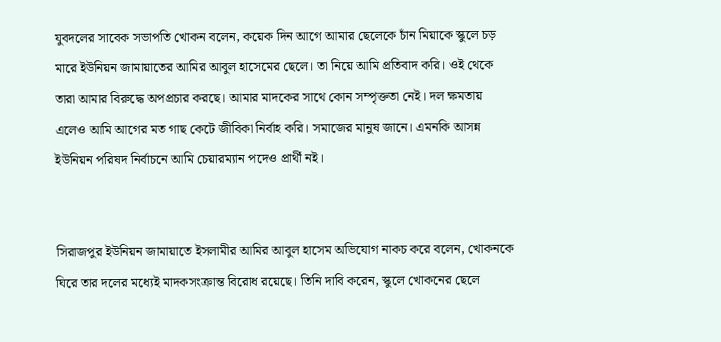যুবদলের সাবেক সভাপতি খোকন বলেন, কয়েক দিন আগে আমার ছেলেকে চাঁন মিয়াকে স্কুলে চড় মারে ইউনিয়ন জামায়াতের আমির আবুল হাসেমের ছেলে। তা নিয়ে আমি প্রতিবাদ করি। ওই থেকে তারা আমার বিরুদ্ধে অপপ্রচার করছে। আমার মাদকের সাথে কোন সম্পৃক্ততা নেই। দল ক্ষমতায় এলেও আমি আগের মত গাছ কেটে জীবিকা নির্বাহ করি। সমাজের মানুষ জানে। এমনকি আসন্ন ইউনিয়ন পরিষদ নির্বাচনে আমি চেয়ারম্যান পদেও প্রার্থী নই।


সিরাজপুর ইউনিয়ন জামায়াতে ইসলামীর আমির আবুল হাসেম অভিযোগ নাকচ করে বলেন, খোকনকে ঘিরে তার দলের মধ্যেই মাদকসংক্রান্ত বিরোধ রয়েছে। তিনি দাবি করেন, স্কুলে খোকনের ছেলে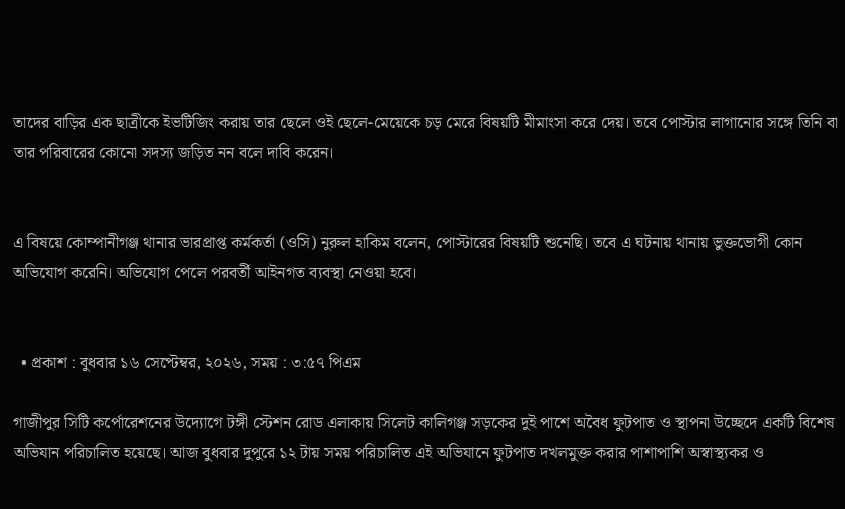তাদের বাড়ির এক ছাত্রীকে ইভটিজিং করায় তার ছেলে ওই ছেলে-মেয়েকে চড় মেরে বিষয়টি মীমাংসা করে দেয়। তবে পোস্টার লাগানোর সঙ্গে তিনি বা তার পরিবারের কোনো সদস্য জড়িত নন বলে দাবি করেন।


এ বিষয়ে কোম্পানীগঞ্জ থানার ভারপ্রাপ্ত কর্মকর্তা (ওসি) নুরুল হাকিম বলেন, পোস্টারের বিষয়টি শুনেছি। তবে এ ঘটনায় থানায় ভুক্তভোগী কোন অভিযোগ করেনি। অভিযোগ পেলে পরবর্তী আইনগত ব্যবস্থা নেওয়া হবে।


  • প্রকাশ : বুধবার ১৬ সেপ্টেম্বর, ২০২৬, সময় : ৩:৫৭ পিএম

গাজীপুর সিটি কর্পোরেশনের উদ্যোগে টঙ্গী স্টেশন রোড এলাকায় সিলেট কালিগঞ্জ সড়কের দুই পাশে অবৈধ ফুটপাত ও স্থাপনা উচ্ছেদে একটি বিশেষ অভিযান পরিচালিত হয়েছে। আজ বুধবার দুপুরে ১২ টায় সময় পরিচালিত এই অভিযানে ফুটপাত দখলমুক্ত করার পাশাপাশি অস্বাস্থ্যকর ও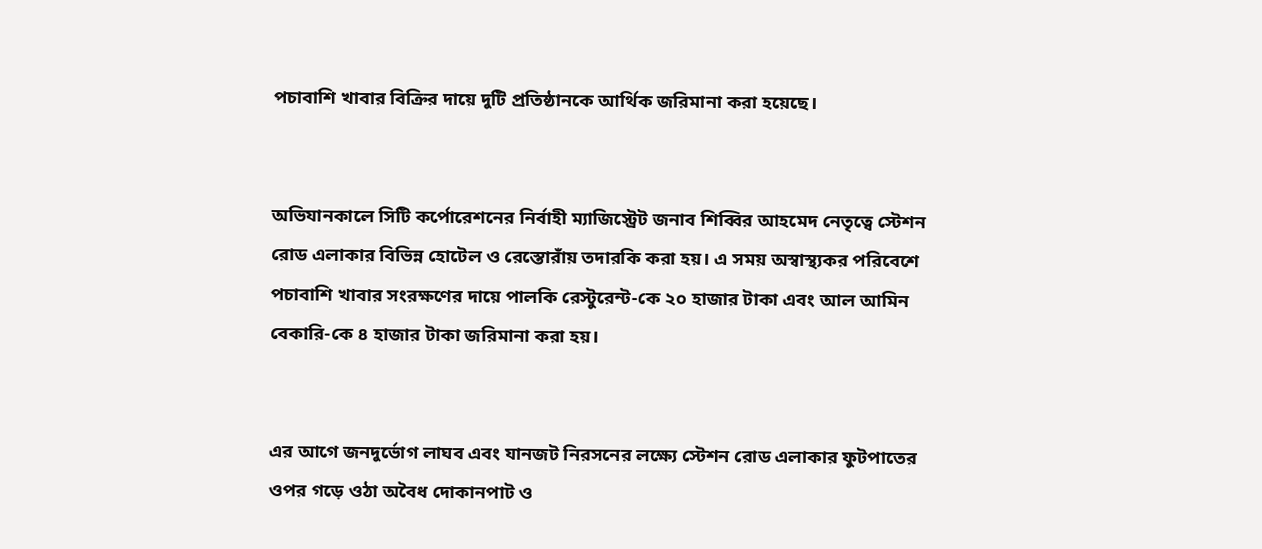পচাবাশি খাবার বিক্রির দায়ে দুটি প্রতিষ্ঠানকে আর্থিক জরিমানা করা হয়েছে।


অভিযানকালে সিটি কর্পোরেশনের নির্বাহী ম্যাজিস্ট্রেট জনাব শিব্বির আহমেদ নেতৃত্বে স্টেশন রোড এলাকার বিভিন্ন হোটেল ও রেস্তোরাঁয় তদারকি করা হয়। এ সময় অস্বাস্থ্যকর পরিবেশে পচাবাশি খাবার সংরক্ষণের দায়ে পালকি রেস্টুরেন্ট-কে ২০ হাজার টাকা এবং আল আমিন বেকারি-কে ৪ হাজার টাকা জরিমানা করা হয়।


এর আগে জনদুর্ভোগ লাঘব এবং যানজট নিরসনের লক্ষ্যে স্টেশন রোড এলাকার ফুটপাতের ওপর গড়ে ওঠা অবৈধ দোকানপাট ও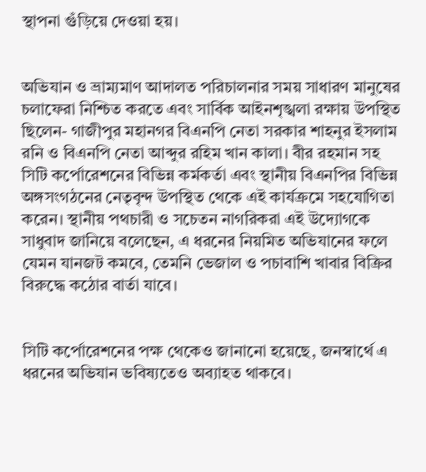স্থাপনা গুঁড়িয়ে দেওয়া হয়।


অভিযান ও ভ্রাম্যমাণ আদালত পরিচালনার সময় সাধারণ মানুষের চলাফেরা নিশ্চিত করতে এবং সার্বিক আইনশৃঙ্খলা রক্ষায় উপস্থিত ছিলেন- গাজীপুর মহানগর বিএনপি নেতা সরকার শাহনুর ইসলাম রনি ও বিএনপি নেতা আব্দুর রহিম খান কালা। বীর রহমান সহ সিটি কর্পোরেশনের বিভিন্ন কর্মকর্তা এবং স্থানীয় বিএনপির বিভিন্ন অঙ্গসংগঠনের নেতৃবৃন্দ উপস্থিত থেকে এই কার্যক্রমে সহযোগিতা করেন। স্থানীয় পথচারী ও সচেতন নাগরিকরা এই উদ্যোগকে সাধুবাদ জানিয়ে বলেছেন, এ ধরনের নিয়মিত অভিযানের ফলে যেমন যানজট কমবে, তেমনি ভেজাল ও পচাবাশি খাবার বিক্রির বিরুদ্ধে কঠোর বার্তা যাবে।


সিটি কর্পোরেশনের পক্ষ থেকেও জানানো হয়েছে, জনস্বার্থে এ ধরনের অভিযান ভবিষ্যতেও অব্যাহত থাকবে।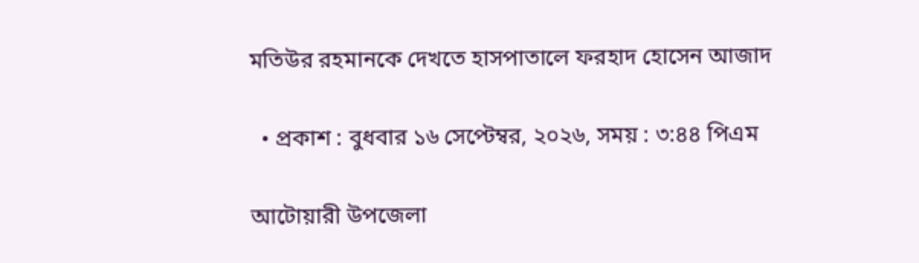মতিউর রহমানকে দেখতে হাসপাতালে ফরহাদ হোসেন আজাদ

  • প্রকাশ : বুধবার ১৬ সেপ্টেম্বর, ২০২৬, সময় : ৩:৪৪ পিএম

আটোয়ারী উপজেলা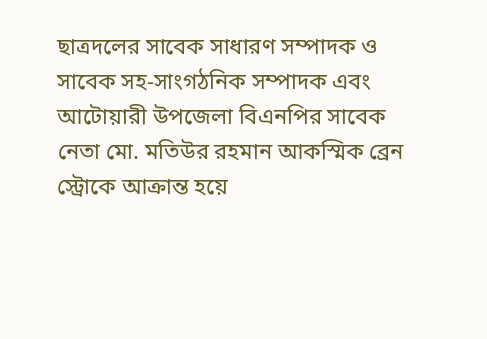ছাত্রদলের সাবেক সাধারণ সম্পাদক ও সাবেক সহ-সাংগঠনিক সম্পাদক এবং আটোয়ারী উপজেলা বিএনপির সাবেক নেতা মো. মতিউর রহমান আকস্মিক ব্রেন স্ট্রোকে আক্রান্ত হয়ে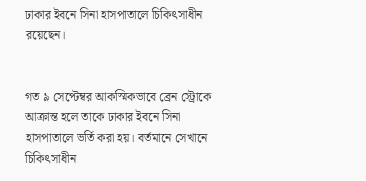ঢাকার ইবনে সিনা হাসপাতালে চিকিৎসাধীন রয়েছেন।


গত ৯ সেপ্টেম্বর আকস্মিকভাবে ব্রেন স্ট্রোকে আক্রান্ত হলে তাকে ঢাকার ইবনে সিনা হাসপাতালে ভর্তি করা হয়। বর্তমানে সেখানে চিকিৎসাধীন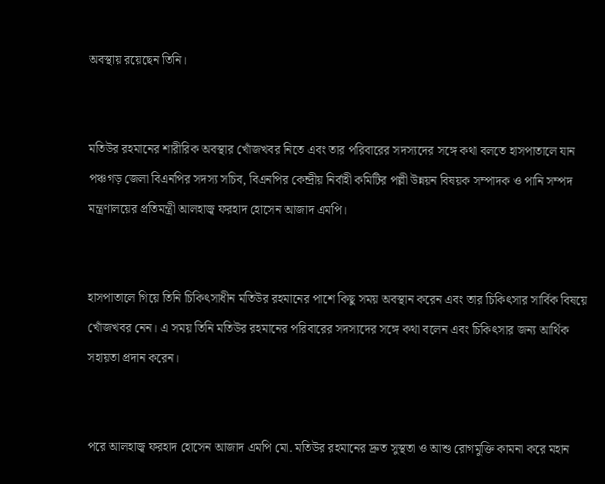অবস্থায় রয়েছেন তিনি।


মতিউর রহমানের শারীরিক অবস্থার খোঁজখবর নিতে এবং তার পরিবারের সদস্যদের সঙ্গে কথা বলতে হাসপাতালে যান পঞ্চগড় জেলা বিএনপির সদস্য সচিব, বিএনপির কেন্দ্রীয় নির্বাহী কমিটির পল্লী উন্নয়ন বিষয়ক সম্পাদক ও পানি সম্পদ মন্ত্রণালয়ের প্রতিমন্ত্রী আলহাজ্ব ফরহাদ হোসেন আজাদ এমপি।


হাসপাতালে গিয়ে তিনি চিকিৎসাধীন মতিউর রহমানের পাশে কিছু সময় অবস্থান করেন এবং তার চিকিৎসার সার্বিক বিষয়ে খোঁজখবর নেন। এ সময় তিনি মতিউর রহমানের পরিবারের সদস্যদের সঙ্গে কথা বলেন এবং চিকিৎসার জন্য আর্থিক সহায়তা প্রদান করেন।


পরে আলহাজ্ব ফরহাদ হোসেন আজাদ এমপি মো. মতিউর রহমানের দ্রুত সুস্থতা ও আশু রোগমুক্তি কামনা করে মহান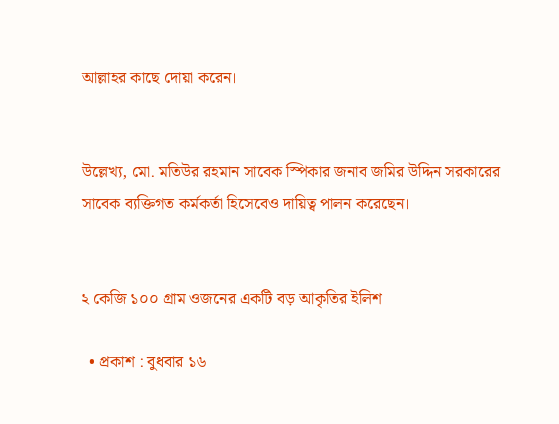আল্লাহর কাছে দোয়া করেন।


উল্লেখ্য, মো. মতিউর রহমান সাবেক স্পিকার জনাব জমির উদ্দিন সরকারের সাবেক ব্যক্তিগত কর্মকর্তা হিসেবেও দায়িত্ব পালন করেছেন।


২ কেজি ১০০ গ্রাম ওজনের একটি বড় আকৃতির ইলিশ

  • প্রকাশ : বুধবার ১৬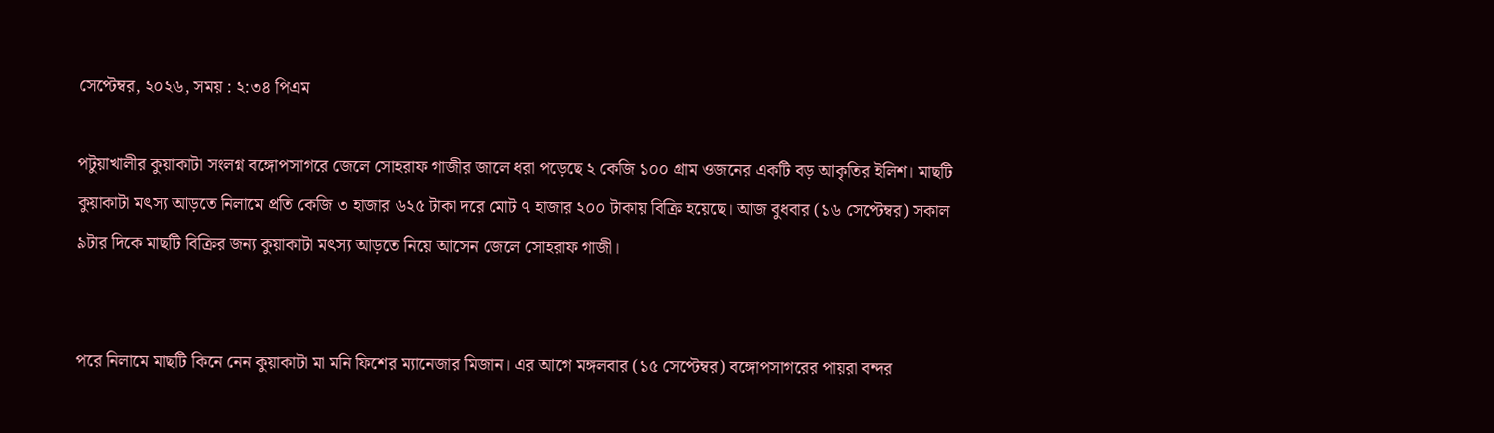সেপ্টেম্বর, ২০২৬, সময় : ২:৩৪ পিএম

পটুয়াখালীর কুয়াকাটা সংলগ্ন বঙ্গোপসাগরে জেলে সোহরাফ গাজীর জালে ধরা পড়েছে ২ কেজি ১০০ গ্রাম ওজনের একটি বড় আকৃতির ইলিশ। মাছটি কুয়াকাটা মৎস্য আড়তে নিলামে প্রতি কেজি ৩ হাজার ৬২৫ টাকা দরে মোট ৭ হাজার ২০০ টাকায় বিক্রি হয়েছে। আজ বুধবার (১৬ সেপ্টেম্বর) সকাল ৯টার দিকে মাছটি বিক্রির জন্য কুয়াকাটা মৎস্য আড়তে নিয়ে আসেন জেলে সোহরাফ গাজী।


পরে নিলামে মাছটি কিনে নেন কুয়াকাটা মা মনি ফিশের ম্যানেজার মিজান। এর আগে মঙ্গলবার (১৫ সেপ্টেম্বর) বঙ্গোপসাগরের পায়রা বন্দর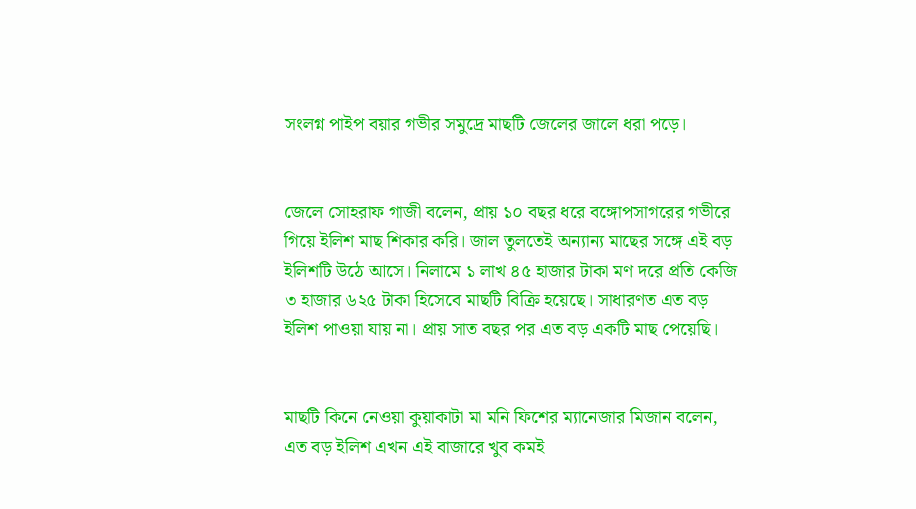সংলগ্ন পাইপ বয়ার গভীর সমুদ্রে মাছটি জেলের জালে ধরা পড়ে।


জেলে সোহরাফ গাজী বলেন, প্রায় ১০ বছর ধরে বঙ্গোপসাগরের গভীরে গিয়ে ইলিশ মাছ শিকার করি। জাল তুলতেই অন্যান্য মাছের সঙ্গে এই বড় ইলিশটি উঠে আসে। নিলামে ১ লাখ ৪৫ হাজার টাকা মণ দরে প্রতি কেজি ৩ হাজার ৬২৫ টাকা হিসেবে মাছটি বিক্রি হয়েছে। সাধারণত এত বড় ইলিশ পাওয়া যায় না। প্রায় সাত বছর পর এত বড় একটি মাছ পেয়েছি।


মাছটি কিনে নেওয়া কুয়াকাটা মা মনি ফিশের ম্যানেজার মিজান বলেন, এত বড় ইলিশ এখন এই বাজারে খুব কমই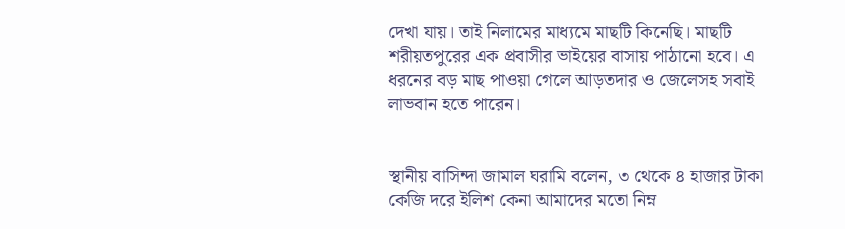দেখা যায়। তাই নিলামের মাধ্যমে মাছটি কিনেছি। মাছটি শরীয়তপুরের এক প্রবাসীর ভাইয়ের বাসায় পাঠানো হবে। এ ধরনের বড় মাছ পাওয়া গেলে আড়তদার ও জেলেসহ সবাই লাভবান হতে পারেন।


স্থানীয় বাসিন্দা জামাল ঘরামি বলেন, ৩ থেকে ৪ হাজার টাকা কেজি দরে ইলিশ কেনা আমাদের মতো নিম্ন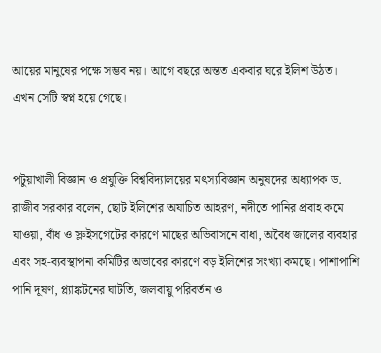আয়ের মানুষের পক্ষে সম্ভব নয়। আগে বছরে অন্তত একবার ঘরে ইলিশ উঠত। এখন সেটি স্বপ্ন হয়ে গেছে।


পটুয়াখালী বিজ্ঞান ও প্রযুক্তি বিশ্ববিদ্যালয়ের মৎস্যবিজ্ঞান অনুষদের অধ্যাপক ড. রাজীব সরকার বলেন, ছোট ইলিশের অযাচিত আহরণ, নদীতে পানির প্রবাহ কমে যাওয়া, বাঁধ ও স্লুইসগেটের কারণে মাছের অভিবাসনে বাধা, অবৈধ জালের ব্যবহার এবং সহ-ব্যবস্থাপনা কমিটির অভাবের কারণে বড় ইলিশের সংখ্যা কমছে। পাশাপাশি পানি দূষণ, প্ল্যাঙ্কটনের ঘাটতি, জলবায়ু পরিবর্তন ও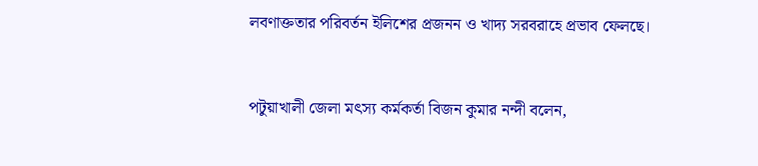লবণাক্ততার পরিবর্তন ইলিশের প্রজনন ও খাদ্য সরবরাহে প্রভাব ফেলছে।


পটুয়াখালী জেলা মৎস্য কর্মকর্তা বিজন কুমার নন্দী বলেন,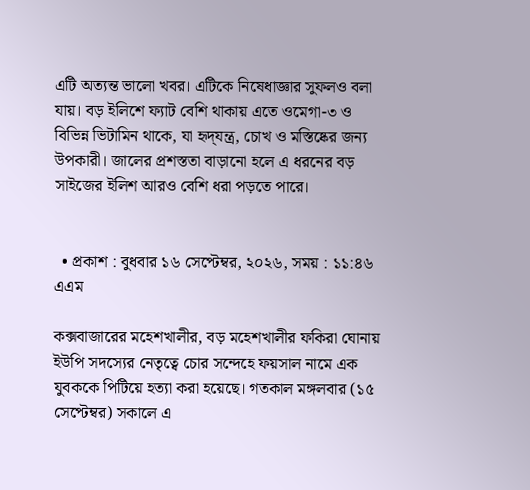এটি অত্যন্ত ভালো খবর। এটিকে নিষেধাজ্ঞার সুফলও বলা যায়। বড় ইলিশে ফ্যাট বেশি থাকায় এতে ওমেগা-৩ ও বিভিন্ন ভিটামিন থাকে, যা হৃদ্‌যন্ত্র, চোখ ও মস্তিষ্কের জন্য উপকারী। জালের প্রশস্ততা বাড়ানো হলে এ ধরনের বড় সাইজের ইলিশ আরও বেশি ধরা পড়তে পারে।


  • প্রকাশ : বুধবার ১৬ সেপ্টেম্বর, ২০২৬, সময় : ১১:৪৬ এএম

কক্সবাজারের মহেশখালীর, বড় মহেশখালীর ফকিরা ঘোনায় ইউপি সদস্যের নেতৃত্বে চোর সন্দেহে ফয়সাল নামে এক যুবককে পিটিয়ে হত্যা করা হয়েছে। গতকাল মঙ্গলবার (১৫ সেপ্টেম্বর) সকালে এ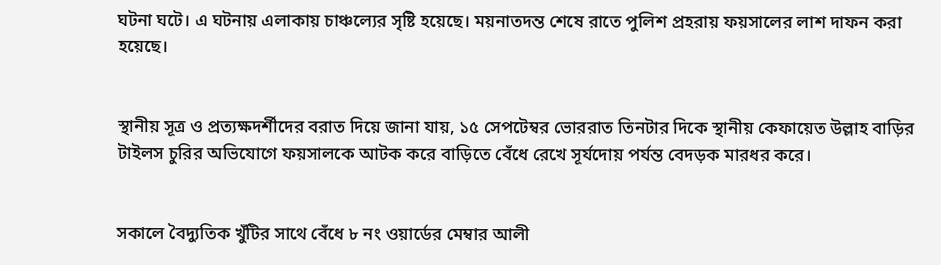ঘটনা ঘটে। এ ঘটনায় এলাকায় চাঞ্চল্যের সৃষ্টি হয়েছে। ময়নাতদন্ত শেষে রাতে পুলিশ প্রহরায় ফয়সালের লাশ দাফন করা হয়েছে।


স্থানীয় সূত্র ও প্রত্যক্ষদর্শীদের বরাত দিয়ে জানা যায়, ১৫ সেপটেম্বর ভোররাত তিনটার দিকে স্থানীয় কেফায়েত উল্লাহ বাড়ির টাইলস চুরির অভিযোগে ফয়সালকে আটক করে বাড়িতে বেঁধে রেখে সূর্যদোয় পর্যন্ত বেদড়ক মারধর করে।


সকালে বৈদ্যুতিক খুঁটির সাথে বেঁধে ৮ নং ওয়ার্ডের মেম্বার আলী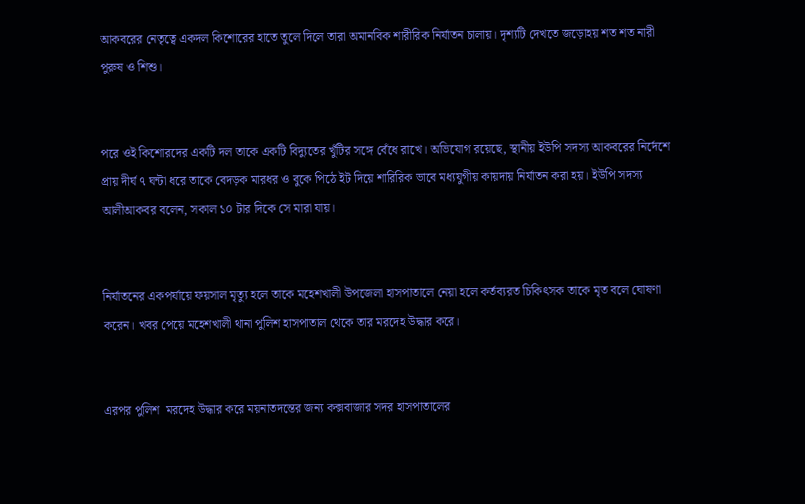আকবরের নেতৃত্বে একদল কিশোরের হাতে তুলে দিলে তারা অমানবিক শারীরিক নির্যাতন চালায়। দৃশ্যটি দেখতে জড়োহয় শত শত নারী পুরুষ ও শিশু।


পরে ওই কিশোরদের একটি দল তাকে একটি বিদ্যুতের খুঁটির সঙ্গে বেঁধে রাখে। অভিযোগ রয়েছে, স্থানীয় ইউপি সদস্য আকবরের নির্দেশে প্রায় দীর্ঘ ৭ ঘন্টা ধরে তাকে বেদড়ক মারধর ও বুকে পিঠে ইট দিয়ে শারিরিক ভাবে মধ্যযুগীয় কায়দায় নির্যাতন করা হয়। ইউপি সদস্য আলীআকবর বলেন, সকাল ১০ টার দিকে সে মারা যায়।


নির্যাতনের একপর্যায়ে ফয়সাল মৃত্যু হলে তাকে মহেশখালী উপজেলা হাসপাতালে নেয়া হলে কর্তব্যরত চিকিৎসক তাকে মৃত বলে ঘোষণা করেন। খবর পেয়ে মহেশখালী থানা পুলিশ হাসপাতাল থেকে তার মরদেহ উদ্ধার করে।


এরপর পুলিশ  মরদেহ উদ্ধার করে ময়নাতদন্তের জন্য কক্সবাজার সদর হাসপাতালের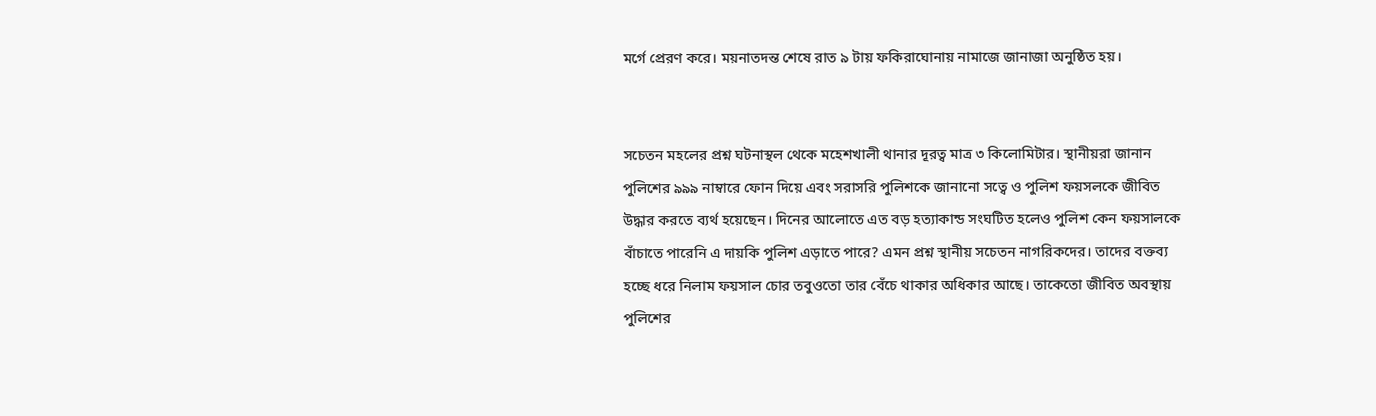মর্গে প্রেরণ করে। ময়নাতদন্ত শেষে রাত ৯ টায় ফকিরাঘোনায় নামাজে জানাজা অনুষ্ঠিত হয়।


সচেতন মহলের প্রশ্ন ঘটনাস্থল থেকে মহেশখালী থানার দূরত্ব মাত্র ৩ কিলোমিটার। স্থানীয়রা জানান পুলিশের ৯৯৯ নাম্বারে ফোন দিয়ে এবং সরাসরি পুলিশকে জানানো সত্বে ও পুলিশ ফয়সলকে জীবিত উদ্ধার করতে ব্যর্থ হয়েছেন। দিনের আলোতে এত বড় হত্যাকান্ড সংঘটিত হলেও পুলিশ কেন ফয়সালকে বাঁচাতে পারেনি এ দায়কি পুলিশ এড়াতে পারে? এমন প্রশ্ন স্থানীয় সচেতন নাগরিকদের। তাদের বক্তব্য হচ্ছে ধরে নিলাম ফয়সাল চোর তবুওতো তার বেঁচে থাকার অধিকার আছে। তাকেতো জীবিত অবস্থায় পুলিশের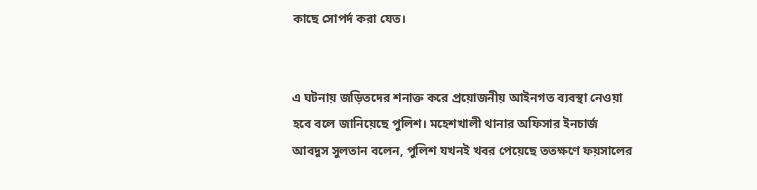কাছে সোপর্দ করা যেত।


এ ঘটনায় জড়িতদের শনাক্ত করে প্রয়োজনীয় আইনগত ব্যবস্থা নেওয়া হবে বলে জানিয়েছে পুলিশ। মহেশখালী থানার অফিসার ইনচার্জ আবদুস সুলতান বলেন, পুলিশ যখনই খবর পেয়েছে ততক্ষণে ফয়সালের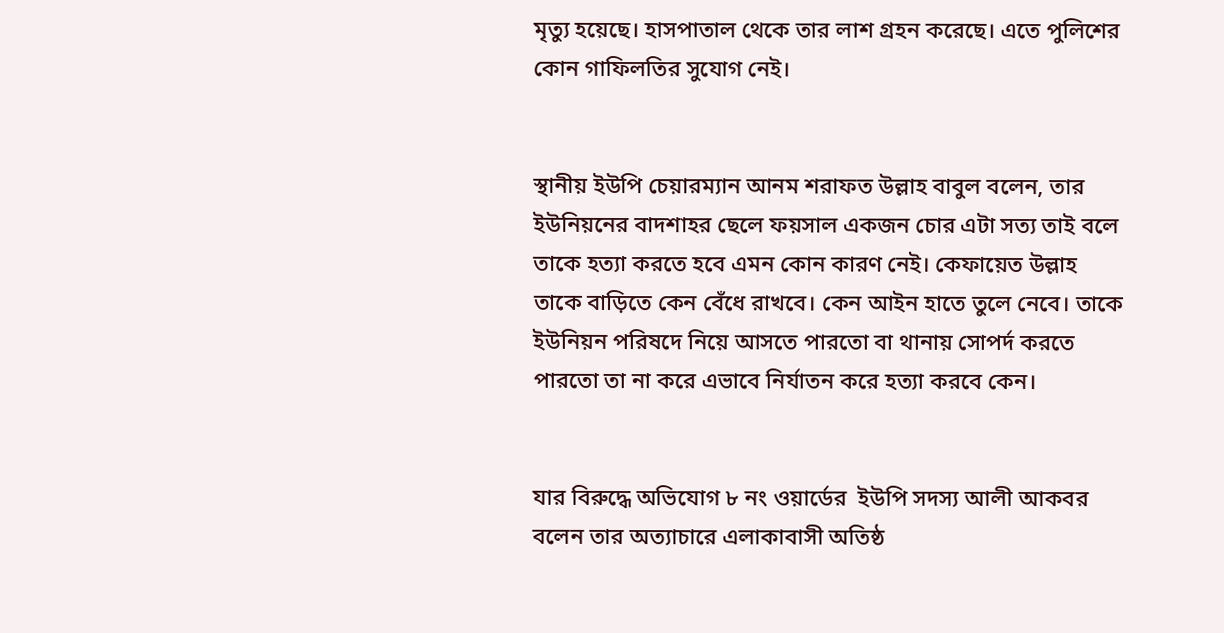মৃত্যু হয়েছে। হাসপাতাল থেকে তার লাশ গ্রহন করেছে। এতে পুলিশের কোন গাফিলতির সুযোগ নেই।


স্থানীয় ইউপি চেয়ারম্যান আনম শরাফত উল্লাহ বাবুল বলেন, তার ইউনিয়নের বাদশাহর ছেলে ফয়সাল একজন চোর এটা সত্য তাই বলে তাকে হত্যা করতে হবে এমন কোন কারণ নেই। কেফায়েত উল্লাহ তাকে বাড়িতে কেন বেঁধে রাখবে। কেন আইন হাতে তুলে নেবে। তাকে ইউনিয়ন পরিষদে নিয়ে আসতে পারতো বা থানায় সোপর্দ করতে পারতো তা না করে এভাবে নির্যাতন করে হত্যা করবে কেন।


যার বিরুদ্ধে অভিযোগ ৮ নং ওয়ার্ডের  ইউপি সদস্য আলী আকবর বলেন তার অত্যাচারে এলাকাবাসী অতিষ্ঠ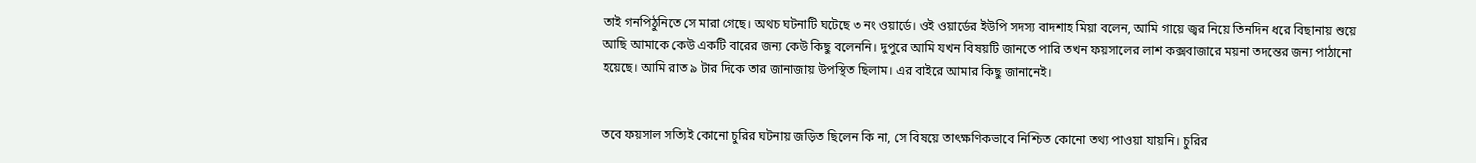তাই গনপিঠুনিতে সে মারা গেছে। অথচ ঘটনাটি ঘটেছে ৩ নং ওয়ার্ডে। ওই ওয়ার্ডের ইউপি সদস্য বাদশাহ মিয়া বলেন, আমি গায়ে জ্বর নিয়ে তিনদিন ধরে বিছানায় শুয়ে আছি আমাকে কেউ একটি বারের জন্য কেউ কিছু বলেননি। দুপুরে আমি যখন বিষয়টি জানতে পারি তখন ফয়সালের লাশ কক্সবাজারে ময়না তদন্তের জন্য পাঠানো হয়েছে। আমি রাত ৯ টার দিকে তার জানাজায় উপস্থিত ছিলাম। এর বাইরে আমার কিছু জানানেই।


তবে ফয়সাল সত্যিই কোনো চুরির ঘটনায় জড়িত ছিলেন কি না, সে বিষয়ে তাৎক্ষণিকভাবে নিশ্চিত কোনো তথ্য পাওয়া যায়নি। চুরির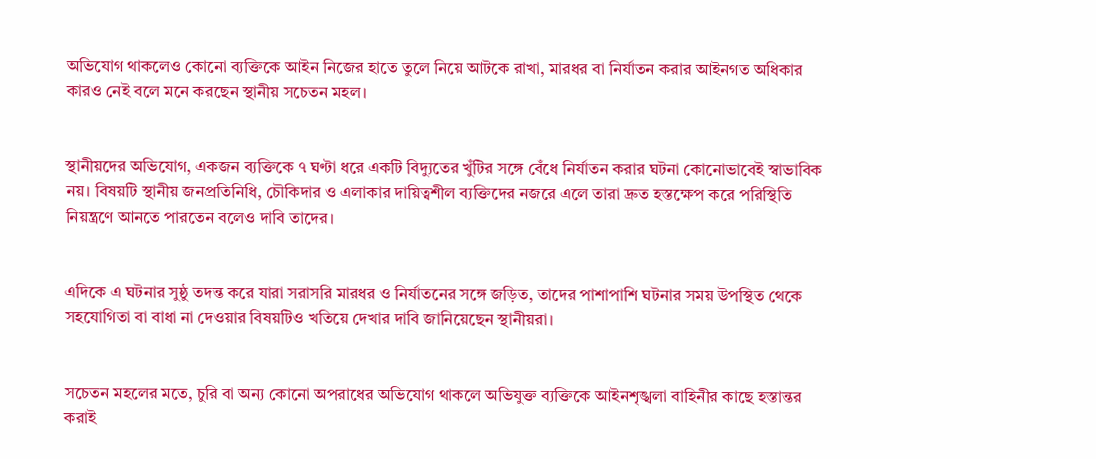অভিযোগ থাকলেও কোনো ব্যক্তিকে আইন নিজের হাতে তুলে নিয়ে আটকে রাখা, মারধর বা নির্যাতন করার আইনগত অধিকার কারও নেই বলে মনে করছেন স্থানীয় সচেতন মহল।


স্থানীয়দের অভিযোগ, একজন ব্যক্তিকে ৭ ঘণ্টা ধরে একটি বিদ্যুতের খুঁটির সঙ্গে বেঁধে নির্যাতন করার ঘটনা কোনোভাবেই স্বাভাবিক নয়। বিষয়টি স্থানীয় জনপ্রতিনিধি, চৌকিদার ও এলাকার দায়িত্বশীল ব্যক্তিদের নজরে এলে তারা দ্রুত হস্তক্ষেপ করে পরিস্থিতি নিয়ন্ত্রণে আনতে পারতেন বলেও দাবি তাদের।


এদিকে এ ঘটনার সুষ্ঠু তদন্ত করে যারা সরাসরি মারধর ও নির্যাতনের সঙ্গে জড়িত, তাদের পাশাপাশি ঘটনার সময় উপস্থিত থেকে সহযোগিতা বা বাধা না দেওয়ার বিষয়টিও খতিয়ে দেখার দাবি জানিয়েছেন স্থানীয়রা।


সচেতন মহলের মতে, চুরি বা অন্য কোনো অপরাধের অভিযোগ থাকলে অভিযুক্ত ব্যক্তিকে আইনশৃঙ্খলা বাহিনীর কাছে হস্তান্তর করাই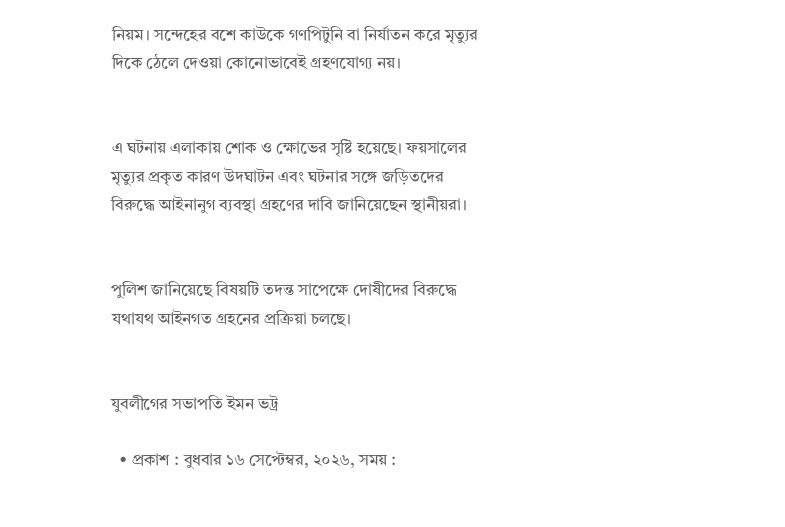নিয়ম। সন্দেহের বশে কাউকে গণপিটুনি বা নির্যাতন করে মৃত্যুর দিকে ঠেলে দেওয়া কোনোভাবেই গ্রহণযোগ্য নয়।


এ ঘটনায় এলাকায় শোক ও ক্ষোভের সৃষ্টি হয়েছে। ফয়সালের মৃত্যুর প্রকৃত কারণ উদঘাটন এবং ঘটনার সঙ্গে জড়িতদের বিরুদ্ধে আইনানুগ ব্যবস্থা গ্রহণের দাবি জানিয়েছেন স্থানীয়রা।


পুলিশ জানিয়েছে বিষয়টি তদন্ত সাপেক্ষে দোষীদের বিরুদ্ধে যথাযথ আইনগত গ্রহনের প্রক্রিয়া চলছে।


যুবলীগের সভাপতি ইমন ভট্র

  • প্রকাশ : বুধবার ১৬ সেপ্টেম্বর, ২০২৬, সময় :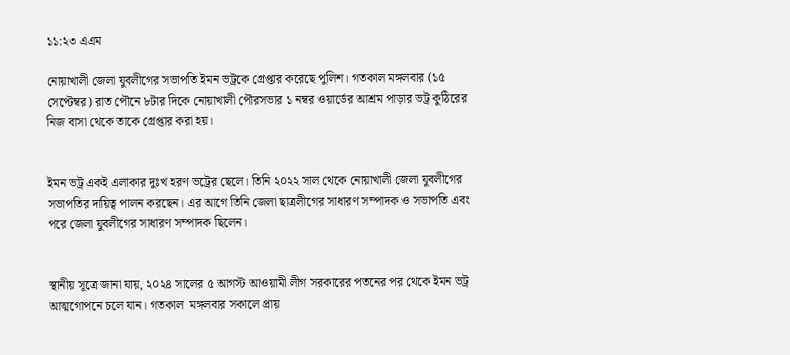১১:২৩ এএম

নোয়াখালী জেলা যুবলীগের সভাপতি ইমন ভট্রকে গ্রেপ্তার করেছে পুলিশ। গতকাল মঙ্গলবার (১৫ সেপ্টেম্বর) রাত পৌনে ৮টার দিকে নোয়াখালী পৌরসভার ১ নম্বর ওয়ার্ডের আশ্রম পাড়ার ভট্র কুঠিরের নিজ বাসা থেকে তাকে গ্রেপ্তার করা হয়।


ইমন ভট্র একই এলাকার দুঃখ হরণ ভট্রের ছেলে। তিনি ২০২২ সাল থেকে নোয়াখালী জেলা যুবলীগের সভাপতির দায়িত্ব পালন করছেন। এর আগে তিনি জেলা ছাত্রলীগের সাধারণ সম্পাদক ও সভাপতি এবং পরে জেলা যুবলীগের সাধারণ সম্পাদক ছিলেন।


স্থানীয় সূত্রে জানা যায়, ২০২৪ সালের ৫ আগস্ট আওয়ামী লীগ সরকারের পতনের পর থেকে ইমন ভট্র আত্মগোপনে চলে যান। গতকাল  মঙ্গলবার সকালে প্রায়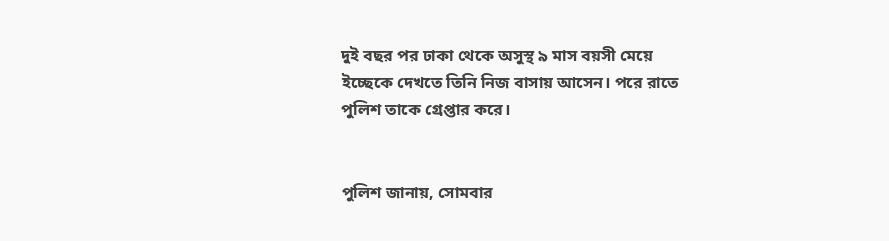দুই বছর পর ঢাকা থেকে অসুস্থ ৯ মাস বয়সী মেয়ে ইচ্ছেকে দেখতে তিনি নিজ বাসায় আসেন। পরে রাতে পুলিশ তাকে গ্রেপ্তার করে।


পুলিশ জানায়, সোমবার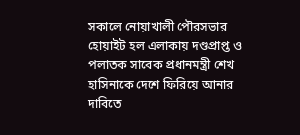সকালে নোয়াখালী পৌরসভার হোয়াইট হল এলাকায় দণ্ডপ্রাপ্ত ও পলাতক সাবেক প্রধানমন্ত্রী শেখ হাসিনাকে দেশে ফিরিয়ে আনার দাবিতে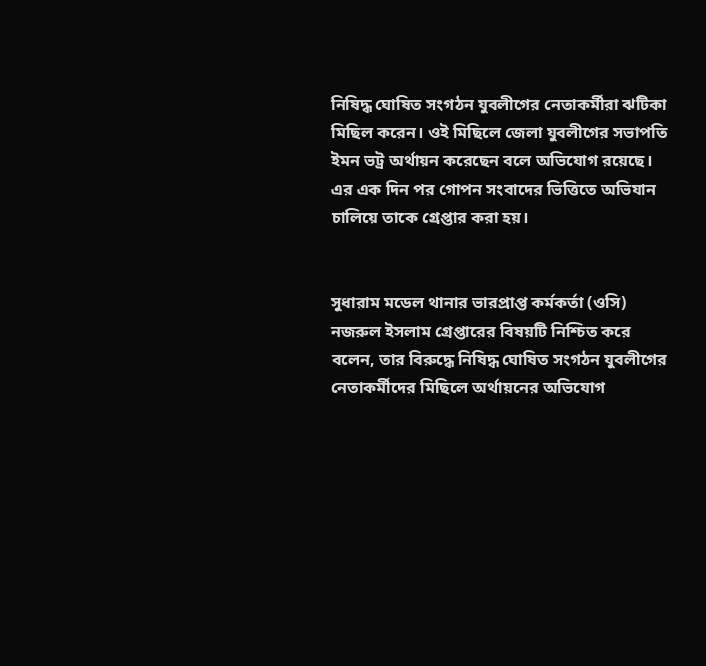নিষিদ্ধ ঘোষিত সংগঠন যুবলীগের নেতাকর্মীরা ঝটিকা মিছিল করেন। ওই মিছিলে জেলা যুবলীগের সভাপতি ইমন ভট্র অর্থায়ন করেছেন বলে অভিযোগ রয়েছে। এর এক দিন পর গোপন সংবাদের ভিত্তিতে অভিযান চালিয়ে তাকে গ্রেপ্তার করা হয়।


সুধারাম মডেল থানার ভারপ্রাপ্ত কর্মকর্তা (ওসি) নজরুল ইসলাম গ্রেপ্তারের বিষয়টি নিশ্চিত করে বলেন, তার বিরুদ্ধে নিষিদ্ধ ঘোষিত সংগঠন যুবলীগের নেতাকর্মীদের মিছিলে অর্থায়নের অভিযোগ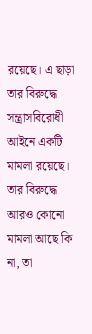রয়েছে। এ ছাড়া তার বিরুদ্ধে সন্ত্রাসবিরোধী আইনে একটি মামলা রয়েছে। তার বিরুদ্ধে আরও কোনো মামলা আছে কি না, তা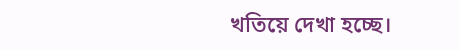খতিয়ে দেখা হচ্ছে।